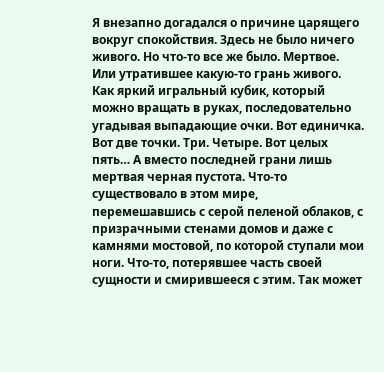Я внезапно догадался о причине царящего вокруг спокойствия. Здесь не было ничего живого. Но что-то все же было. Мертвое. Или утратившее какую-то грань живого. Как яркий игральный кубик, который можно вращать в руках, последовательно угадывая выпадающие очки. Вот единичка. Вот две точки. Три. Четыре. Вот целых пять… А вместо последней грани лишь мертвая черная пустота. Что-то существовало в этом мире, перемешавшись с серой пеленой облаков, с призрачными стенами домов и даже с камнями мостовой, по которой ступали мои ноги. Что-то, потерявшее часть своей сущности и смирившееся с этим. Так может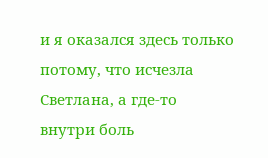и я оказался здесь только потому, что исчезла Светлана, а где-то внутри боль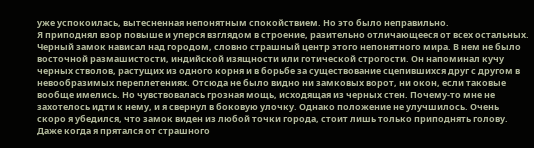уже успокоилась, вытесненная непонятным спокойствием. Но это было неправильно.
Я приподнял взор повыше и уперся взглядом в строение, разительно отличающееся от всех остальных. Черный замок нависал над городом, словно страшный центр этого непонятного мира. В нем не было восточной размашистости, индийской изящности или готической строгости. Он напоминал кучу черных стволов, растущих из одного корня и в борьбе за существование сцепившихся друг с другом в невообразимых переплетениях. Отсюда не было видно ни замковых ворот, ни окон, если таковые вообще имелись. Но чувствовалась грозная мощь, исходящая из черных стен. Почему-то мне не захотелось идти к нему, и я свернул в боковую улочку. Однако положение не улучшилось. Очень скоро я убедился, что замок виден из любой точки города, стоит лишь только приподнять голову. Даже когда я прятался от страшного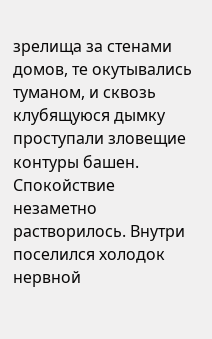зрелища за стенами домов, те окутывались туманом, и сквозь клубящуюся дымку проступали зловещие контуры башен. Спокойствие незаметно растворилось. Внутри поселился холодок нервной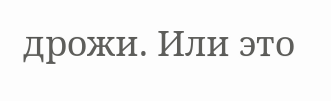дрожи. Или это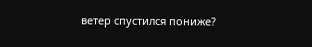ветер спустился пониже?